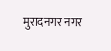मुरादनगर नगर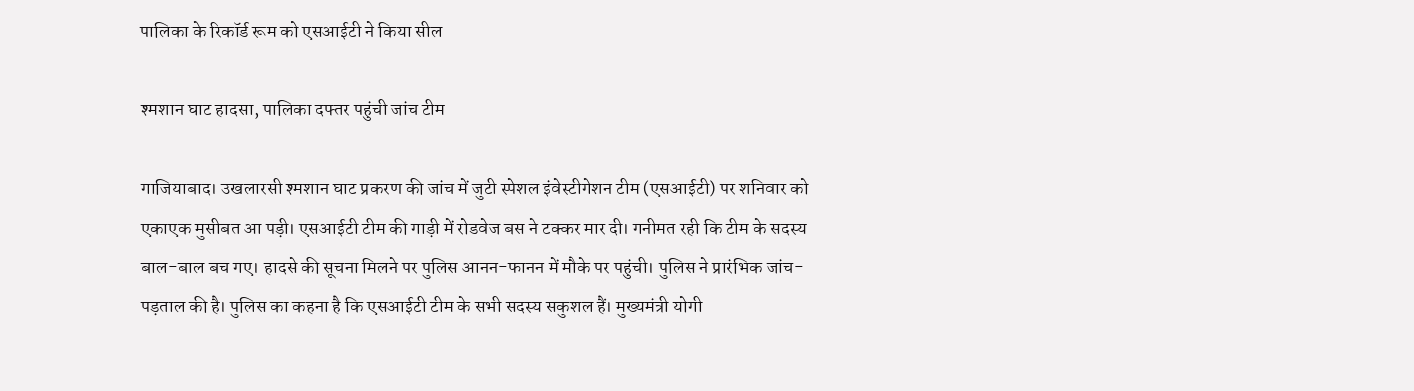पालिका के रिकॉर्ड रूम को एसआईटी ने किया सील

श्मशान घाट हादसा, पालिका दफ्तर पहुंची जांच टीम

गाजियाबाद। उखलारसी श्मशान घाट प्रकरण की जांच में जुटी स्पेशल इंवेस्टीगेशन टीम (एसआईटी) पर शनिवार को एकाएक मुसीबत आ पड़ी। एसआईटी टीम की गाड़ी में रोडवेज बस ने टक्कर मार दी। गनीमत रही कि टीम के सदस्य बाल-बाल बच गए। हादसे की सूचना मिलने पर पुलिस आनन-फानन में मौके पर पहुंची। पुलिस ने प्रारंभिक जांच-पड़ताल की है। पुलिस का कहना है कि एसआईटी टीम के सभी सदस्य सकुशल हैं। मुख्यमंत्री योगी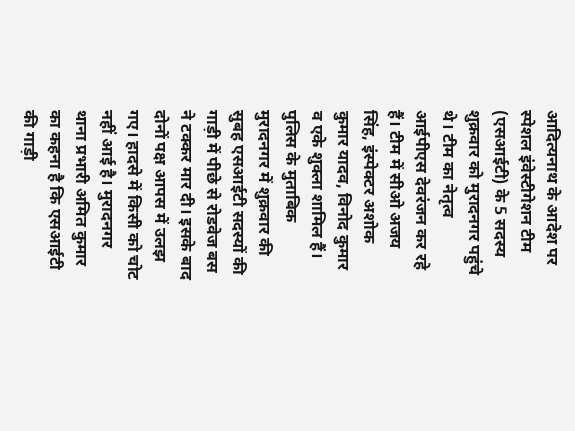आदित्यनाथ के आदेश पर स्पेशल इंवेस्टीगेशन टीम (एसआईटी) के 5 सदस्य शुक्रवार को मुरादनगर पहुंचे थे। टीम का नेतृत्व आईपीएस देवरंजन कर रहे हैं। टीम में सीओ अजय सिंह, इंस्पेक्टर अशोक कुमार यादव, विनोद कुमार व एके शुक्ला शामिल हैं। पुलिस के मुताबिक मुरादनगर में शुक्रवार की सुबह एसआईटी सदस्यों की गाड़ी में पीछे से रोडवेज बस ने टक्कर मार दी। इसके बाद दोनों पक्ष आपस में उलझ गए। हादसे में किसी को चोट नहीं आई है। मुरादनगर थाना प्रभारी अमित कुमार का कहना है कि एसआईटी की गाड़ी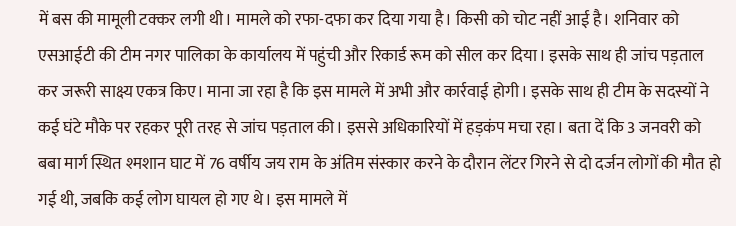में बस की मामूली टक्कर लगी थी। मामले को रफा-दफा कर दिया गया है। किसी को चोट नहीं आई है। शनिवार को एसआईटी की टीम नगर पालिका के कार्यालय में पहुंची और रिकार्ड रूम को सील कर दिया। इसके साथ ही जांच पड़ताल कर जरूरी साक्ष्य एकत्र किए। माना जा रहा है कि इस मामले में अभी और कार्रवाई होगी। इसके साथ ही टीम के सदस्यों ने कई घंटे मौके पर रहकर पूरी तरह से जांच पड़ताल की। इससे अधिकारियों में हड़कंप मचा रहा। बता दें कि 3 जनवरी को बबा मार्ग स्थित श्मशान घाट में 76 वर्षीय जय राम के अंतिम संस्कार करने के दौरान लेंटर गिरने से दो दर्जन लोगों की मौत हो गई थी, जबकि कई लोग घायल हो गए थे। इस मामले में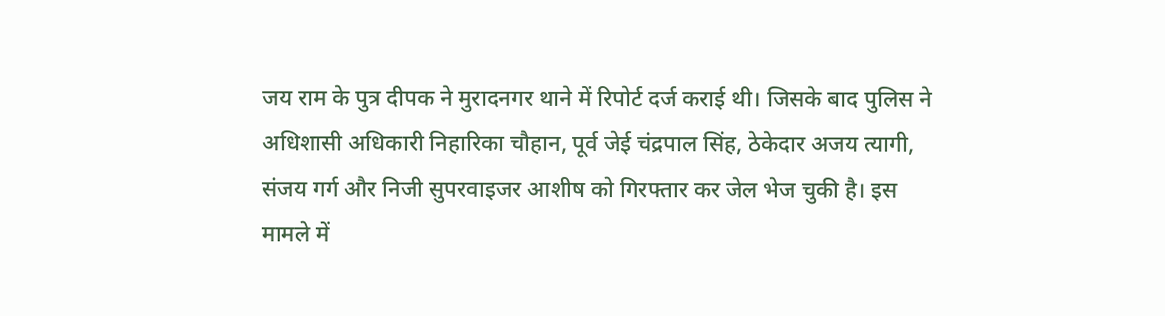जय राम के पुत्र दीपक ने मुरादनगर थाने में रिपोर्ट दर्ज कराई थी। जिसके बाद पुलिस ने अधिशासी अधिकारी निहारिका चौहान, पूर्व जेई चंद्रपाल सिंह, ठेकेदार अजय त्यागी, संजय गर्ग और निजी सुपरवाइजर आशीष को गिरफ्तार कर जेल भेज चुकी है। इस मामले में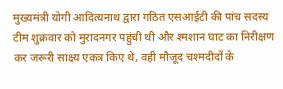मुख्यमंत्री योगी आदित्यनाथ द्वारा गठित एसआईटी की पांच सदस्य टीम शुक्रवार को मुरादनगर पहुंची थी और श्मशान घाट का निरीक्षण कर जरूरी साक्ष्य एकत्र किए थे, वही मौजूद चश्मदीदों के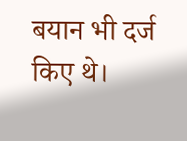बयान भी दर्ज किए थे।